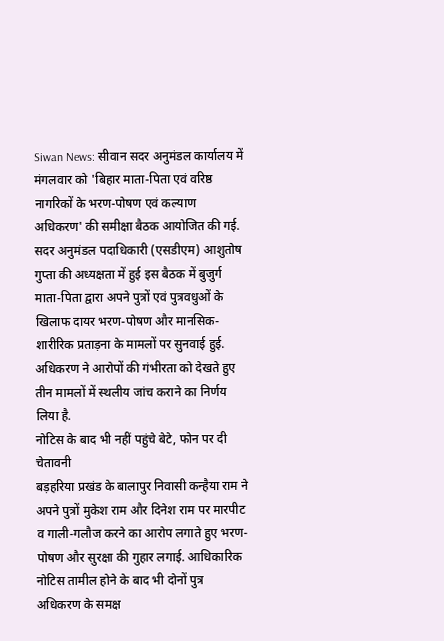Siwan News: सीवान सदर अनुमंडल कार्यालय में मंगलवार को 'बिहार माता-पिता एवं वरिष्ठ नागरिकों के भरण-पोषण एवं कल्याण अधिकरण' की समीक्षा बैठक आयोजित की गई. सदर अनुमंडल पदाधिकारी (एसडीएम) आशुतोष गुप्ता की अध्यक्षता में हुई इस बैठक में बुजुर्ग माता-पिता द्वारा अपने पुत्रों एवं पुत्रवधुओं के खिलाफ दायर भरण-पोषण और मानसिक-शारीरिक प्रताड़ना के मामलों पर सुनवाई हुई. अधिकरण ने आरोपों की गंभीरता को देखते हुए तीन मामलों में स्थलीय जांच कराने का निर्णय लिया है.
नोटिस के बाद भी नहीं पहुंचे बेटे, फोन पर दी चेतावनी
बड़हरिया प्रखंड के बालापुर निवासी कन्हैया राम ने अपने पुत्रों मुकेश राम और दिनेश राम पर मारपीट व गाली-गलौज करने का आरोप लगाते हुए भरण-पोषण और सुरक्षा की गुहार लगाई. आधिकारिक नोटिस तामील होने के बाद भी दोनों पुत्र अधिकरण के समक्ष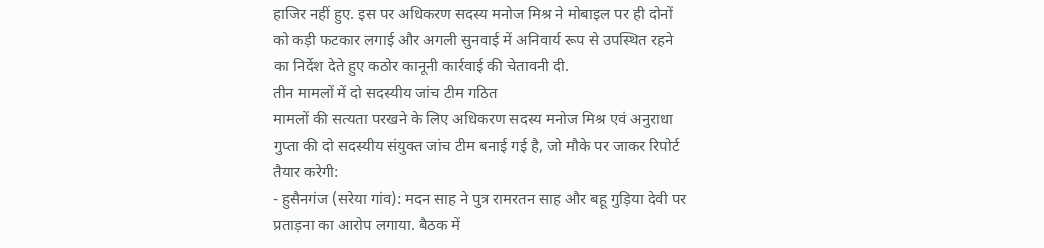हाजिर नहीं हुए. इस पर अधिकरण सदस्य मनोज मिश्र ने मोबाइल पर ही दोनों को कड़ी फटकार लगाई और अगली सुनवाई में अनिवार्य रूप से उपस्थित रहने का निर्देश देते हुए कठोर कानूनी कार्रवाई की चेतावनी दी.
तीन मामलों में दो सदस्यीय जांच टीम गठित
मामलों की सत्यता परखने के लिए अधिकरण सदस्य मनोज मिश्र एवं अनुराधा गुप्ता की दो सदस्यीय संयुक्त जांच टीम बनाई गई है, जो मौके पर जाकर रिपोर्ट तैयार करेगी:
- हुसैनगंज (सरेया गांव): मदन साह ने पुत्र रामरतन साह और बहू गुड़िया देवी पर प्रताड़ना का आरोप लगाया. बैठक में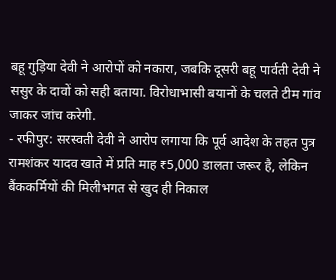बहू गुड़िया देवी ने आरोपों को नकारा, जबकि दूसरी बहू पार्वती देवी ने ससुर के दावों को सही बताया. विरोधाभासी बयानों के चलते टीम गांव जाकर जांच करेगी.
- रफीपुर: सरस्वती देवी ने आरोप लगाया कि पूर्व आदेश के तहत पुत्र रामशंकर यादव खाते में प्रति माह ₹5,000 डालता जरूर है, लेकिन बैंककर्मियों की मिलीभगत से खुद ही निकाल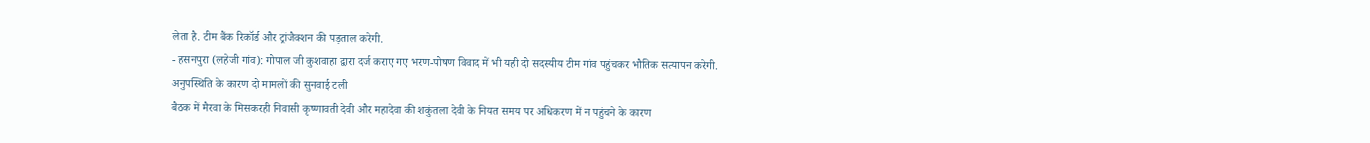लेता है. टीम बैंक रिकॉर्ड और ट्रांजैक्शन की पड़ताल करेगी.
- हसनपुरा (लहेजी गांव): गोपाल जी कुशवाहा द्वारा दर्ज कराए गए भरण-पोषण विवाद में भी यही दो सदस्यीय टीम गांव पहुंचकर भौतिक सत्यापन करेगी.
अनुपस्थिति के कारण दो मामलों की सुनवाई टली
बैठक में मैरवा के मिसकरही निवासी कृष्णावती देवी और महादेवा की शकुंतला देवी के नियत समय पर अधिकरण में न पहुंचने के कारण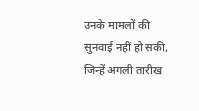उनके मामलों की सुनवाई नहीं हो सकी, जिन्हें अगली तारीख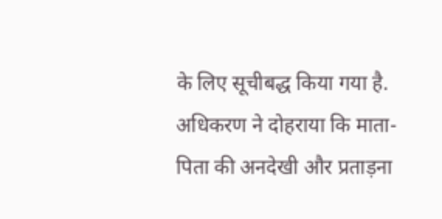के लिए सूचीबद्ध किया गया है.
अधिकरण ने दोहराया कि माता-पिता की अनदेखी और प्रताड़ना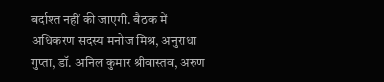बर्दाश्त नहीं की जाएगी. बैठक में अधिकरण सदस्य मनोज मिश्र, अनुराधा गुप्ता, डॉ. अनिल कुमार श्रीवास्तव, अरुण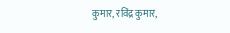कुमार, रविंद्र कुमार,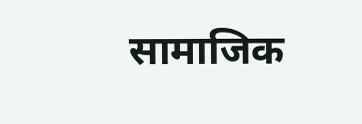सामाजिक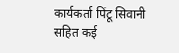कार्यकर्ता पिंटू सिवानी सहित कई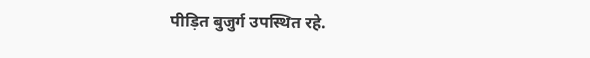पीड़ित बुजुर्ग उपस्थित रहे.